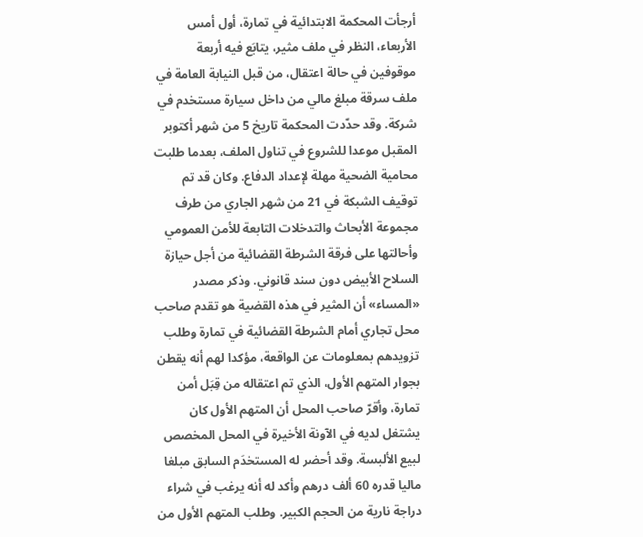أرجأت المحكمة الابتدائية في تمارة، أول أمس الأربعاء، النظر في ملف مثير، يتابَع فيه أربعة موقوفين في حالة اعتقال، من قبل النيابة العامة في ملف سرقة مبلغ مالي من داخل سيارة مستخدم في شركة. وقد حدّدت المحكمة تاريخ 5 من شهر أكتوبر المقبل موعدا للشروع في تناول الملف، بعدما طلبت محامية الضحية مهلة لإعداد الدفاع. وكان قد تم توقيف الشبكة في 21 من شهر الجاري من طرف مجموعة الأبحاث والتدخلات التابعة للأمن العمومي وأحالتها على فرقة الشرطة القضائية من أجل حيازة السلاح الأبيض دون سند قانوني. وذكر مصدر «المساء» أن المثير في هذه القضية هو تقدم صاحب محل تجاري أمام الشرطة القضائية في تمارة وطلب تزويدهم بمعلومات عن الواقعة، مؤكدا لهم أنه يقطن بجوار المتهم الأول، الذي تم اعتقاله من قِبَل أمن تمارة، وأقرّ صاحب المحل أن المتهم الأول كان يشتغل لديه في الآونة الأخيرة في المحل المخصص لبيع الألبسة. وقد أحضر له المستخدَم السابق مبلغا ماليا قدره 60 ألف درهم وأكد له أنه يرغب في شراء دراجة نارية من الحجم الكبير. وطلب المتهم الأول من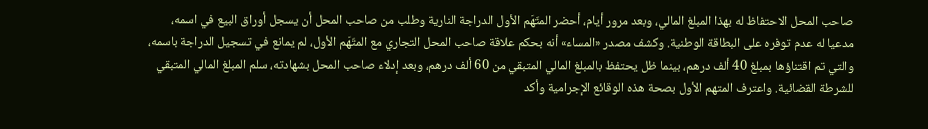صاحب المحل الاحتفاظ له بهذا المبلغ المالي، وبعد مرور أيام، أحضر المتّهَم الأول الدراجة النارية وطلب من صاحب المحل أن يسجل أوراق البيع في اسمه، مدعيا له عدم توفره على البطاقة الوطنية. وكشف مصدر «المساء» أنه بحكم علاقة صاحب المحل التجاري مع المتّهَم الأول، لم يمانع في تسجيل الدراجة باسمه، والتي تم اقتناؤها بمبلغ 40 ألف درهم، بينما ظل يحتفظ بالمبلغ المالي المتبقي من 60 ألف درهم، وبعد إدلاء صاحب المحل بشهادته، سلم المبلغ المالي المتبقي للشرطة القضائية. واعترف المتهم الأول بصحة هذه الوقائع الإجرامية وأكد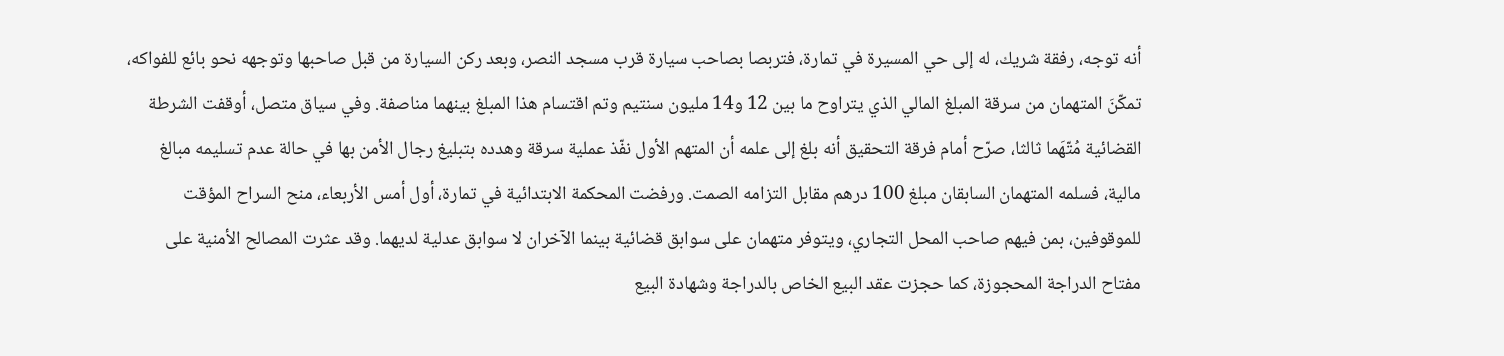أنه توجه، رفقة شريك، له إلى حي المسيرة في تمارة، فتربصا بصاحب سيارة قرب مسجد النصر، وبعد ركن السيارة من قبل صاحبها وتوجهه نحو بائع للفواكه، تمكّنَ المتهمان من سرقة المبلغ المالي الذي يتراوح ما بين 12 و14 مليون سنتيم وتم اقتسام هذا المبلغ بينهما مناصفة. وفي سياق متصل، أوقفت الشرطة القضائية مُتّهَما ثالثا، صرّح أمام فرقة التحقيق أنه بلغ إلى علمه أن المتهم الأول نفّذ عملية سرقة وهدده بتبليغ رجال الأمن بها في حالة عدم تسليمه مبالغ مالية، فسلمه المتهمان السابقان مبلغ 100 درهم مقابل التزامه الصمت. ورفضت المحكمة الابتدائية في تمارة، أول أمس الأربعاء، منح السراح المؤقت للموقوفين، بمن فيهم صاحب المحل التجاري، ويتوفر متهمان على سوابق قضائية بينما الآخران لا سوابق عدلية لديهما. وقد عثرت المصالح الأمنية على مفتاح الدراجة المحجوزة، كما حجزت عقد البيع الخاص بالدراجة وشهادة البيع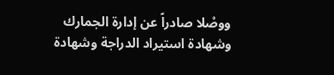ووصْلا صادراً عن إدارة الجمارك وشهادة استيراد الدراجة وشهادة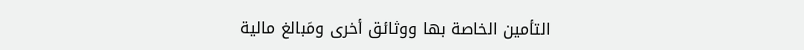التأمين الخاصة بها ووثائق أخرى ومَبالغ مالية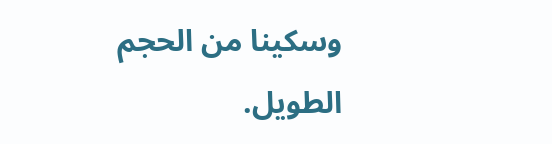وسكينا من الحجم الطويل.